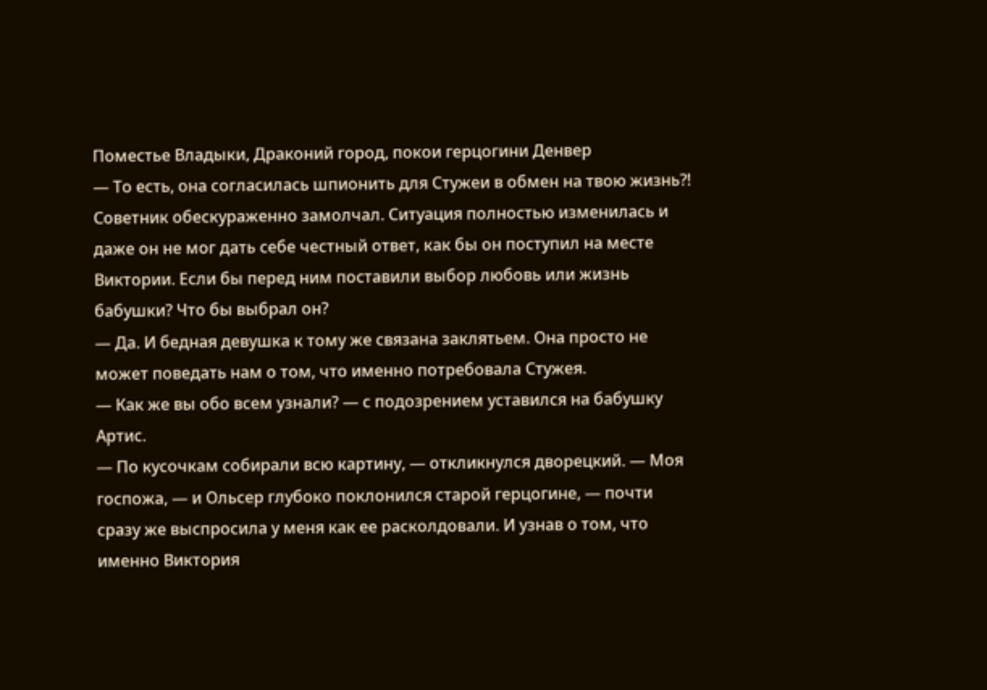Поместье Владыки, Драконий город, покои герцогини Денвер
— То есть, она согласилась шпионить для Стужеи в обмен на твою жизнь⁈
Советник обескураженно замолчал. Ситуация полностью изменилась и даже он не мог дать себе честный ответ, как бы он поступил на месте Виктории. Если бы перед ним поставили выбор любовь или жизнь бабушки? Что бы выбрал он?
— Да. И бедная девушка к тому же связана заклятьем. Она просто не может поведать нам о том, что именно потребовала Стужея.
— Как же вы обо всем узнали? — с подозрением уставился на бабушку Артис.
— По кусочкам собирали всю картину, — откликнулся дворецкий. — Моя госпожа, — и Ольсер глубоко поклонился старой герцогине, — почти сразу же выспросила у меня как ее расколдовали. И узнав о том, что именно Виктория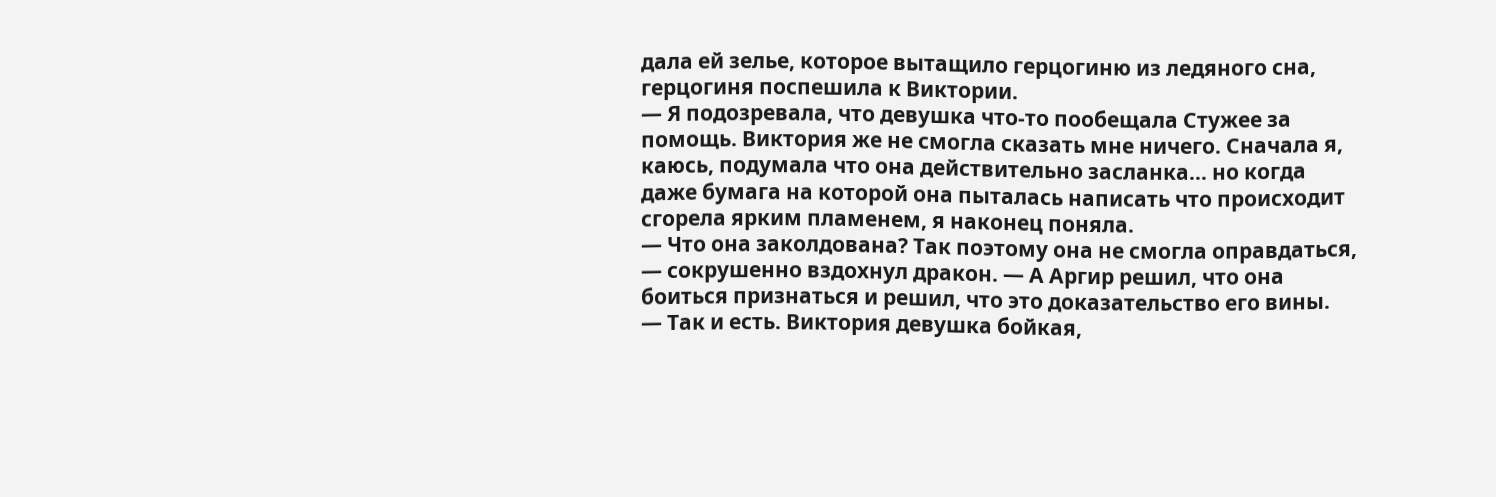дала ей зелье, которое вытащило герцогиню из ледяного сна, герцогиня поспешила к Виктории.
— Я подозревала, что девушка что-то пообещала Стужее за помощь. Виктория же не смогла сказать мне ничего. Сначала я, каюсь, подумала что она действительно засланка… но когда даже бумага на которой она пыталась написать что происходит сгорела ярким пламенем, я наконец поняла.
— Что она заколдована? Так поэтому она не смогла оправдаться, — сокрушенно вздохнул дракон. — А Аргир решил, что она боиться признаться и решил, что это доказательство его вины.
— Так и есть. Виктория девушка бойкая,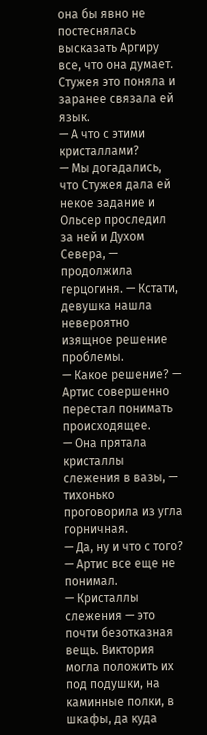она бы явно не постеснялась высказать Аргиру все, что она думает. Стужея это поняла и заранее связала ей язык.
— А что с этими кристаллами?
— Мы догадались, что Стужея дала ей некое задание и Ольсер проследил за ней и Духом Севера, — продолжила герцогиня. — Кстати, девушка нашла невероятно изящное решение проблемы.
— Какое решение? — Артис совершенно перестал понимать происходящее.
— Она прятала кристаллы слежения в вазы, — тихонько проговорила из угла горничная.
— Да, ну и что с того? — Артис все еще не понимал.
— Кристаллы слежения — это почти безотказная вещь. Виктория могла положить их под подушки, на каминные полки, в шкафы, да куда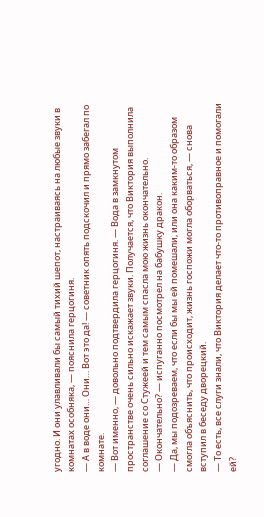угодно. И они улавливали бы самый тихий шепот, настраиваясь на любые звуки в комнатах особняка, — пояснила герцогиня.
— А в воде они… Они… Вот это да! — советник опять подскочил и прямо забегал по комнате.
— Вот именно, — довольно подтвердила герцогиня. — Вода в замкнутом пространстве очень сильно искажает звуки. Получается, что Виктория выполнила соглашение со Стужеей и тем самым спасла мою жизнь окончательно.
— Окончательно? — испуганно посмотрел на бабушку дракон.
— Да, мы подозреваем, что если бы мы ей помешали, или она каким-то образом смогла объяснить, что происходит, жизнь госпожи могла оборваться, — снова вступил в беседу дворецкий.
— То есть, все слуги знали, что Виктория делает что-то противоправное и помогали ей?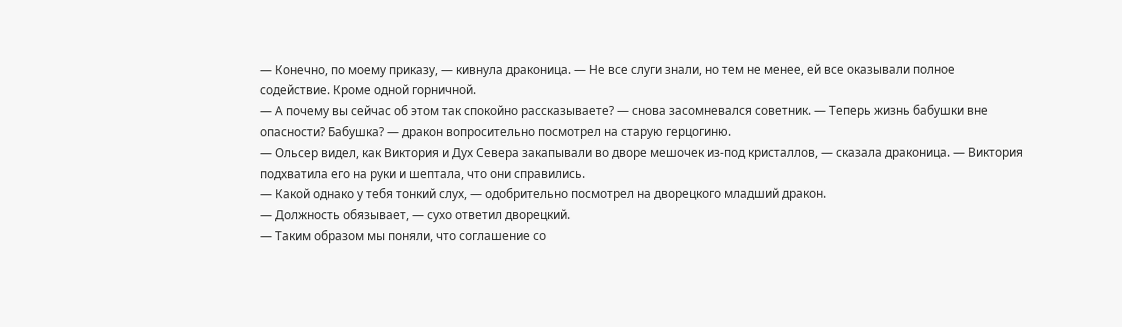— Конечно, по моему приказу, — кивнула драконица. — Не все слуги знали, но тем не менее, ей все оказывали полное содействие. Кроме одной горничной.
— А почему вы сейчас об этом так спокойно рассказываете? — снова засомневался советник. — Теперь жизнь бабушки вне опасности? Бабушка? — дракон вопросительно посмотрел на старую герцогиню.
— Ольсер видел, как Виктория и Дух Севера закапывали во дворе мешочек из-под кристаллов, — сказала драконица. — Виктория подхватила его на руки и шептала, что они справились.
— Какой однако у тебя тонкий слух, — одобрительно посмотрел на дворецкого младший дракон.
— Должность обязывает, — сухо ответил дворецкий.
— Таким образом мы поняли, что соглашение со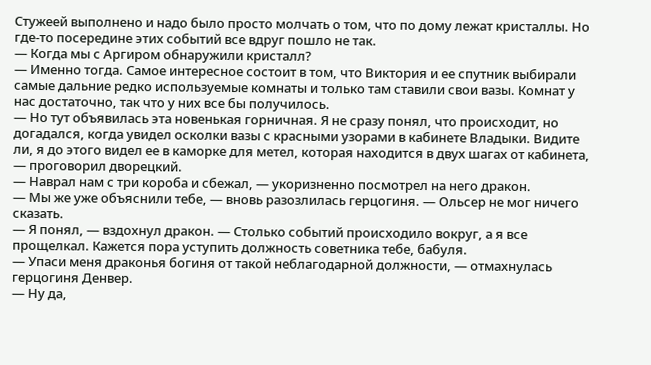Стужеей выполнено и надо было просто молчать о том, что по дому лежат кристаллы. Но где-то посередине этих событий все вдруг пошло не так.
— Когда мы с Аргиром обнаружили кристалл?
— Именно тогда. Самое интересное состоит в том, что Виктория и ее спутник выбирали самые дальние редко используемые комнаты и только там ставили свои вазы. Комнат у нас достаточно, так что у них все бы получилось.
— Но тут объявилась эта новенькая горничная. Я не сразу понял, что происходит, но догадался, когда увидел осколки вазы с красными узорами в кабинете Владыки. Видите ли, я до этого видел ее в каморке для метел, которая находится в двух шагах от кабинета, — проговорил дворецкий.
— Наврал нам с три короба и сбежал, — укоризненно посмотрел на него дракон.
— Мы же уже объяснили тебе, — вновь разозлилась герцогиня. — Ольсер не мог ничего сказать.
— Я понял, — вздохнул дракон. — Столько событий происходило вокруг, а я все прощелкал. Кажется пора уступить должность советника тебе, бабуля.
— Упаси меня драконья богиня от такой неблагодарной должности, — отмахнулась герцогиня Денвер.
— Ну да,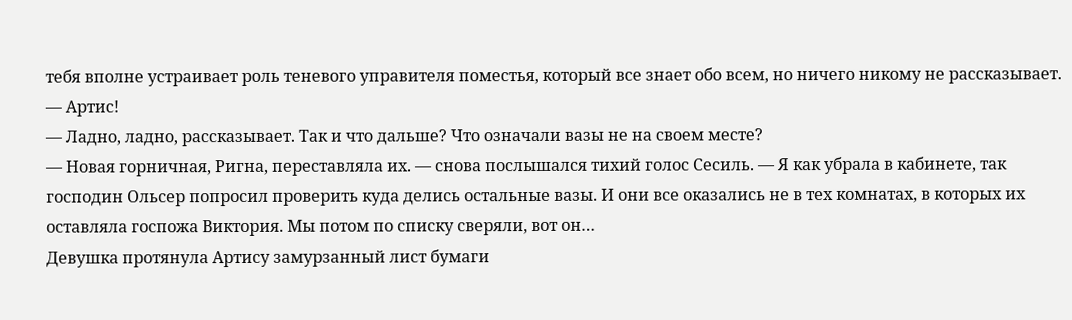тебя вполне устраивает роль теневого управителя поместья, который все знает обо всем, но ничего никому не рассказывает.
— Артис!
— Ладно, ладно, рассказывает. Так и что дальше? Что означали вазы не на своем месте?
— Новая горничная, Ригна, переставляла их. — снова послышался тихий голос Сесиль. — Я как убрала в кабинете, так господин Ольсер попросил проверить куда делись остальные вазы. И они все оказались не в тех комнатах, в которых их оставляла госпожа Виктория. Мы потом по списку сверяли, вот он…
Девушка протянула Артису замурзанный лист бумаги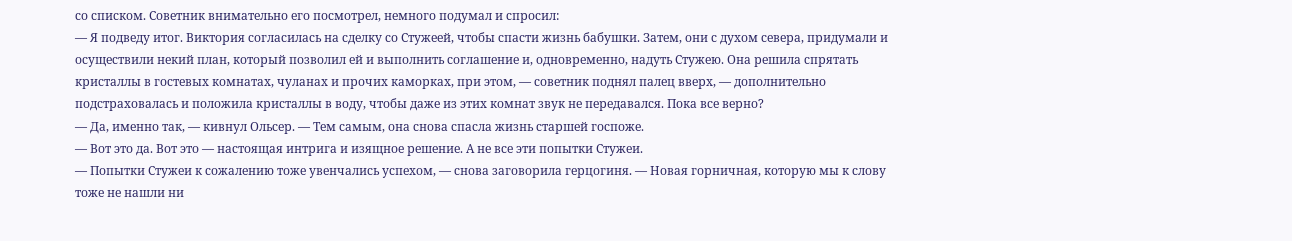со списком. Советник внимательно его посмотрел, немного подумал и спросил:
— Я подведу итог. Виктория согласилась на сделку со Стужеей, чтобы спасти жизнь бабушки. Затем, они с духом севера, придумали и осуществили некий план, который позволил ей и выполнить соглашение и, одновременно, надуть Стужею. Она решила спрятать кристаллы в гостевых комнатах, чуланах и прочих каморках, при этом, — советник поднял палец вверх, — дополнительно подстраховалась и положила кристаллы в воду, чтобы даже из этих комнат звук не передавался. Пока все верно?
— Да, именно так, — кивнул Ольсер. — Тем самым, она снова спасла жизнь старшей госпоже.
— Вот это да. Вот это — настоящая интрига и изящное решение. А не все эти попытки Стужеи.
— Попытки Стужеи к сожалению тоже увенчались успехом, — снова заговорила герцогиня. — Новая горничная, которую мы к слову тоже не нашли ни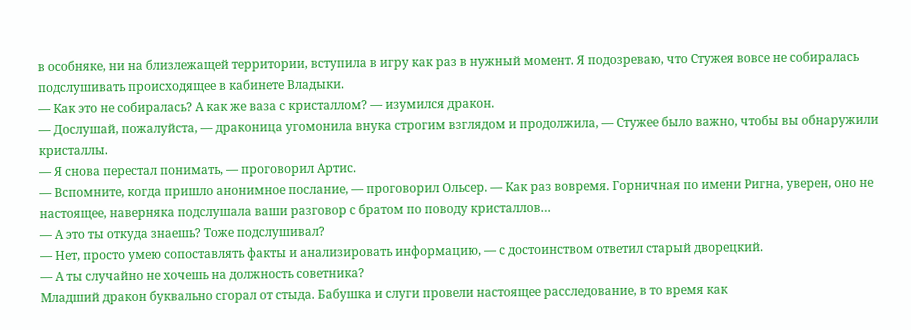в особняке, ни на близлежащей территории, вступила в игру как раз в нужный момент. Я подозреваю, что Стужея вовсе не собиралась подслушивать происходящее в кабинете Владыки.
— Как это не собиралась? А как же ваза с кристаллом? — изумился дракон.
— Дослушай, пожалуйста, — драконица угомонила внука строгим взглядом и продолжила, — Стужее было важно, чтобы вы обнаружили кристаллы.
— Я снова перестал понимать, — проговорил Артис.
— Вспомните, когда пришло анонимное послание, — проговорил Ольсер. — Как раз вовремя. Горничная по имени Ригна, уверен, оно не настоящее, наверняка подслушала ваши разговор с братом по поводу кристаллов…
— А это ты откуда знаешь? Тоже подслушивал?
— Нет, просто умею сопоставлять факты и анализировать информацию, — с достоинством ответил старый дворецкий.
— А ты случайно не хочешь на должность советника?
Младший дракон буквально сгорал от стыда. Бабушка и слуги провели настоящее расследование, в то время как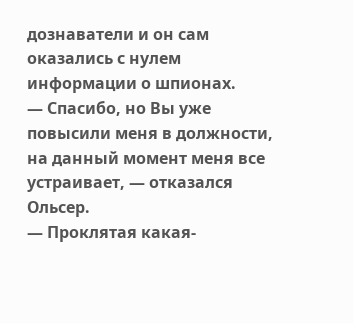дознаватели и он сам оказались с нулем информации о шпионах.
— Спасибо, но Вы уже повысили меня в должности, на данный момент меня все устраивает, — отказался Ольсер.
— Проклятая какая-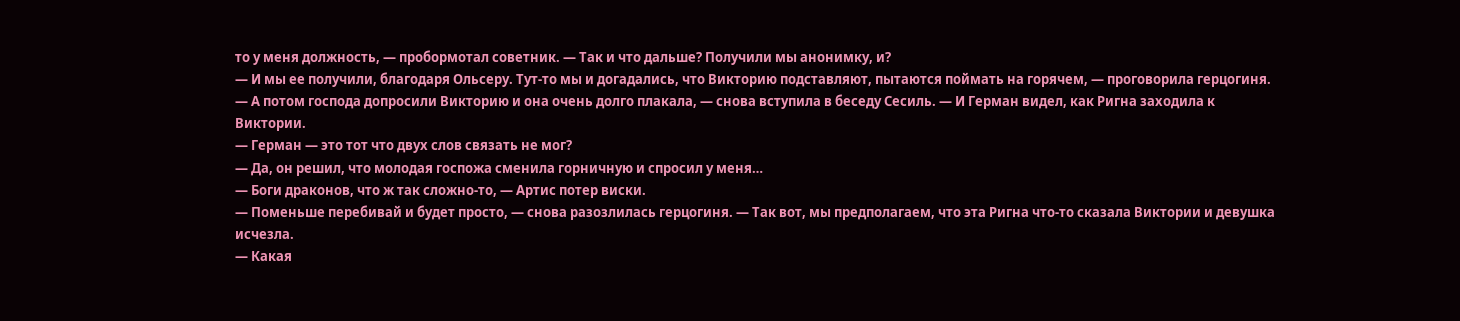то у меня должность, — пробормотал советник. — Так и что дальше? Получили мы анонимку, и?
— И мы ее получили, благодаря Ольсеру. Тут-то мы и догадались, что Викторию подставляют, пытаются поймать на горячем, — проговорила герцогиня.
— А потом господа допросили Викторию и она очень долго плакала, — снова вступила в беседу Сесиль. — И Герман видел, как Ригна заходила к Виктории.
— Герман — это тот что двух слов связать не мог?
— Да, он решил, что молодая госпожа сменила горничную и спросил у меня…
— Боги драконов, что ж так сложно-то, — Артис потер виски.
— Поменьше перебивай и будет просто, — снова разозлилась герцогиня. — Так вот, мы предполагаем, что эта Ригна что-то сказала Виктории и девушка исчезла.
— Какая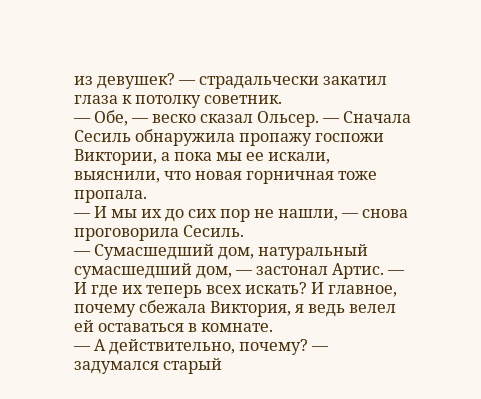из девушек? — страдальчески закатил глаза к потолку советник.
— Обе, — веско сказал Ольсер. — Сначала Сесиль обнаружила пропажу госпожи Виктории, а пока мы ее искали, выяснили, что новая горничная тоже пропала.
— И мы их до сих пор не нашли, — снова проговорила Сесиль.
— Сумасшедший дом, натуральный сумасшедший дом, — застонал Артис. — И где их теперь всех искать? И главное, почему сбежала Виктория, я ведь велел ей оставаться в комнате.
— А действительно, почему? — задумался старый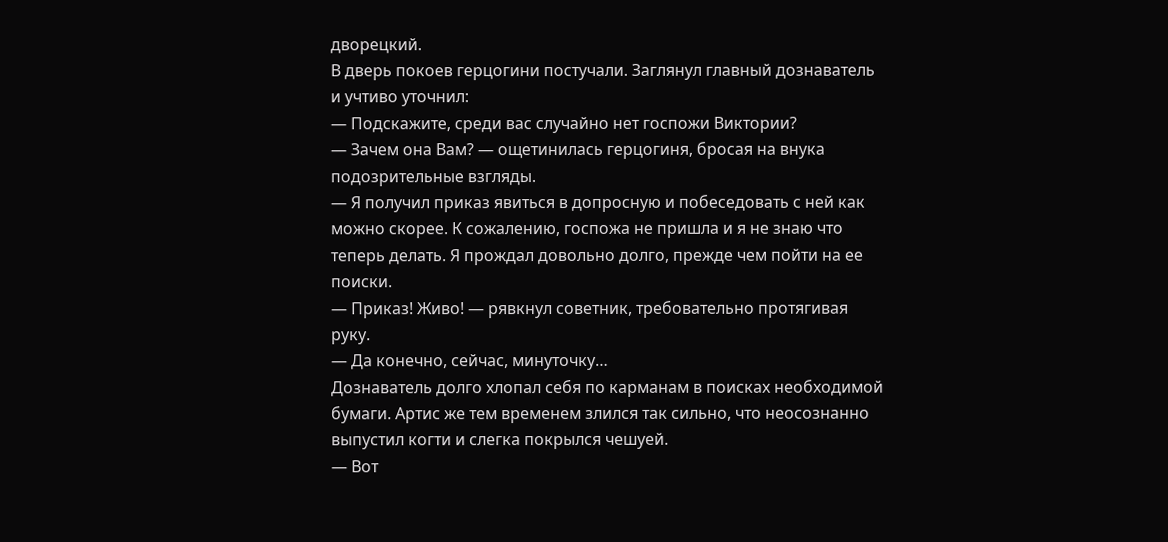дворецкий.
В дверь покоев герцогини постучали. Заглянул главный дознаватель и учтиво уточнил:
— Подскажите, среди вас случайно нет госпожи Виктории?
— Зачем она Вам? — ощетинилась герцогиня, бросая на внука подозрительные взгляды.
— Я получил приказ явиться в допросную и побеседовать с ней как можно скорее. К сожалению, госпожа не пришла и я не знаю что теперь делать. Я прождал довольно долго, прежде чем пойти на ее поиски.
— Приказ! Живо! — рявкнул советник, требовательно протягивая руку.
— Да конечно, сейчас, минуточку…
Дознаватель долго хлопал себя по карманам в поисках необходимой бумаги. Артис же тем временем злился так сильно, что неосознанно выпустил когти и слегка покрылся чешуей.
— Вот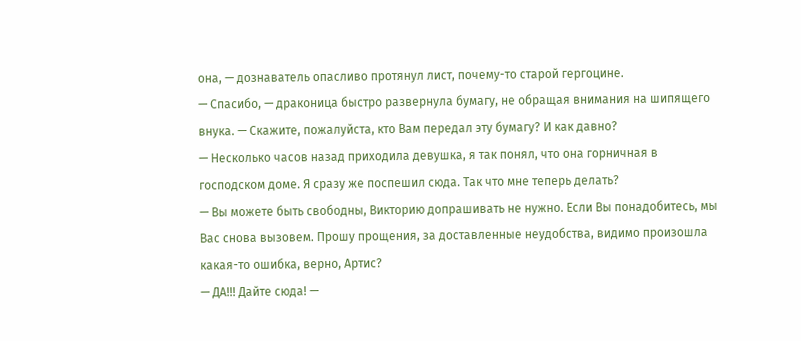она, — дознаватель опасливо протянул лист, почему-то старой гергоцине.
— Спасибо, — драконица быстро развернула бумагу, не обращая внимания на шипящего внука. — Скажите, пожалуйста, кто Вам передал эту бумагу? И как давно?
— Несколько часов назад приходила девушка, я так понял, что она горничная в господском доме. Я сразу же поспешил сюда. Так что мне теперь делать?
— Вы можете быть свободны, Викторию допрашивать не нужно. Если Вы понадобитесь, мы Вас снова вызовем. Прошу прощения, за доставленные неудобства, видимо произошла какая-то ошибка, верно, Артис?
— ДА!!! Дайте сюда! —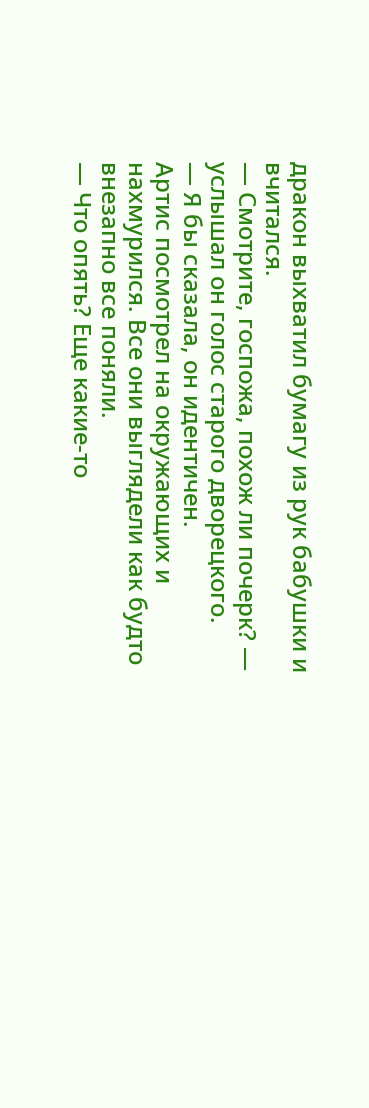дракон выхватил бумагу из рук бабушки и вчитался.
— Смотрите, госпожа, похож ли почерк? — услышал он голос старого дворецкого.
— Я бы сказала, он идентичен.
Артис посмотрел на окружающих и нахмурился. Все они выглядели как будто внезапно все поняли.
— Что опять? Еще какие-то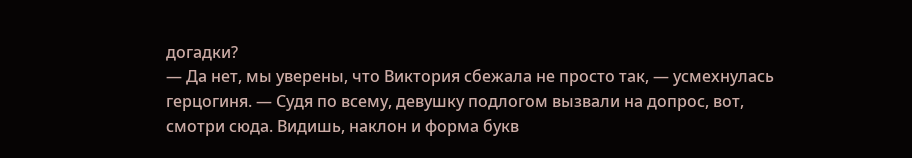догадки?
— Да нет, мы уверены, что Виктория сбежала не просто так, — усмехнулась герцогиня. — Судя по всему, девушку подлогом вызвали на допрос, вот, смотри сюда. Видишь, наклон и форма букв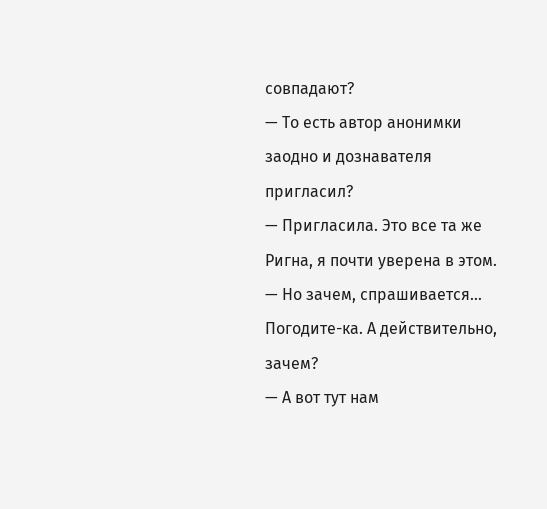совпадают?
— То есть автор анонимки заодно и дознавателя пригласил?
— Пригласила. Это все та же Ригна, я почти уверена в этом.
— Но зачем, спрашивается… Погодите-ка. А действительно, зачем?
— А вот тут нам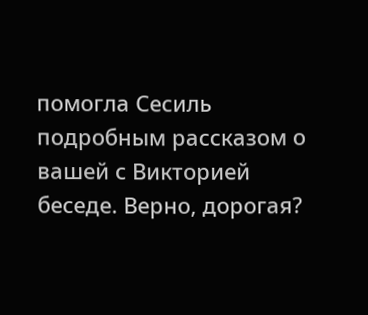помогла Сесиль подробным рассказом о вашей с Викторией беседе. Верно, дорогая?